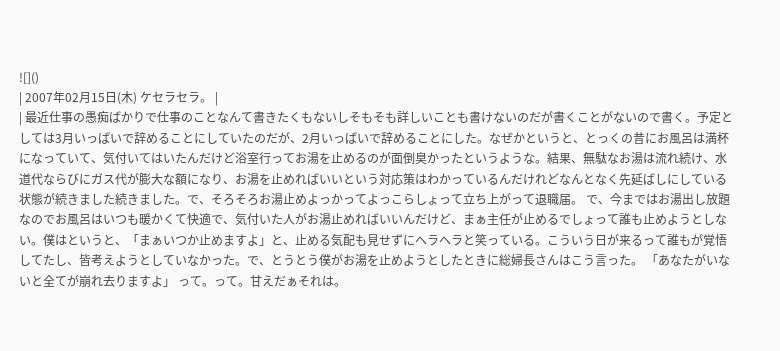![]()
| 2007年02月15日(木) ケセラセラ。 |
| 最近仕事の愚痴ばかりで仕事のことなんて書きたくもないしそもそも詳しいことも書けないのだが書くことがないので書く。予定としては3月いっぱいで辞めることにしていたのだが、2月いっぱいで辞めることにした。なぜかというと、とっくの昔にお風呂は満杯になっていて、気付いてはいたんだけど浴室行ってお湯を止めるのが面倒臭かったというような。結果、無駄なお湯は流れ続け、水道代ならびにガス代が膨大な額になり、お湯を止めればいいという対応策はわかっているんだけれどなんとなく先延ばしにしている状態が続きました続きました。で、そろそろお湯止めよっかってよっこらしょって立ち上がって退職届。 で、今まではお湯出し放題なのでお風呂はいつも暖かくて快適で、気付いた人がお湯止めればいいんだけど、まぁ主任が止めるでしょって誰も止めようとしない。僕はというと、「まぁいつか止めますよ」と、止める気配も見せずにヘラヘラと笑っている。こういう日が来るって誰もが覚悟してたし、皆考えようとしていなかった。で、とうとう僕がお湯を止めようとしたときに総婦長さんはこう言った。 「あなたがいないと全てが崩れ去りますよ」 って。って。甘えだぁそれは。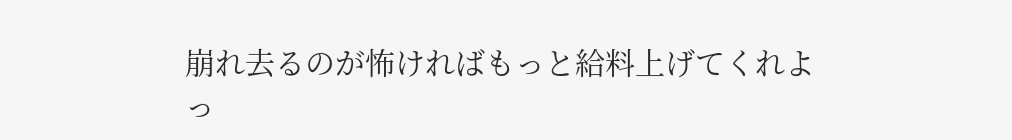崩れ去るのが怖ければもっと給料上げてくれよっ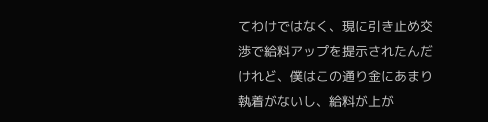てわけではなく、現に引き止め交渉で給料アップを提示されたんだけれど、僕はこの通り金にあまり執着がないし、給料が上が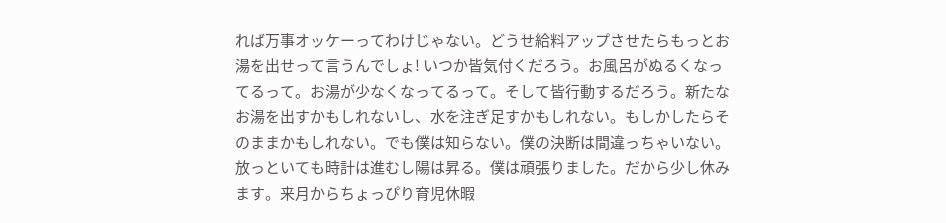れば万事オッケーってわけじゃない。どうせ給料アップさせたらもっとお湯を出せって言うんでしょ! いつか皆気付くだろう。お風呂がぬるくなってるって。お湯が少なくなってるって。そして皆行動するだろう。新たなお湯を出すかもしれないし、水を注ぎ足すかもしれない。もしかしたらそのままかもしれない。でも僕は知らない。僕の決断は間違っちゃいない。放っといても時計は進むし陽は昇る。僕は頑張りました。だから少し休みます。来月からちょっぴり育児休暇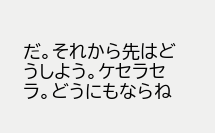だ。それから先はどうしよう。ケセラセラ。どうにもならね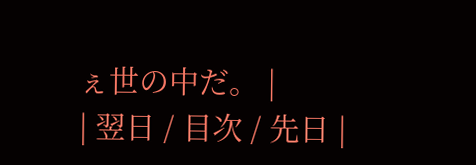ぇ世の中だ。 |
| 翌日 / 目次 / 先日 |